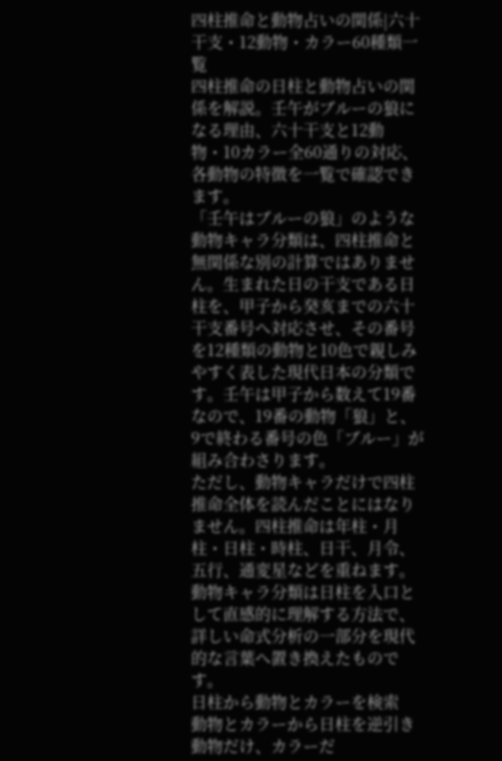四柱推命と動物占いの関係|六十干支・12動物・カラー60種類一覧
四柱推命の日柱と動物占いの関係を解説。壬午がブルーの狼になる理由、六十干支と12動物・10カラー全60通りの対応、各動物の特徴を一覧で確認できます。
「壬午はブルーの狼」のような動物キャラ分類は、四柱推命と無関係な別の計算ではありません。生まれた日の干支である日柱を、甲子から癸亥までの六十干支番号へ対応させ、その番号を12種類の動物と10色で親しみやすく表した現代日本の分類です。壬午は甲子から数えて19番なので、19番の動物「狼」と、9で終わる番号の色「ブルー」が組み合わさります。
ただし、動物キャラだけで四柱推命全体を読んだことにはなりません。四柱推命は年柱・月柱・日柱・時柱、日干、月令、五行、通変星などを重ねます。動物キャラ分類は日柱を入口として直感的に理解する方法で、詳しい命式分析の一部分を現代的な言葉へ置き換えたものです。
日柱から動物とカラーを検索
動物とカラーから日柱を逆引き
動物だけ、カラーだ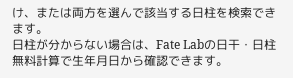け、または両方を選んで該当する日柱を検索できます。
日柱が分からない場合は、Fate Labの日干・日柱無料計算で生年月日から確認できます。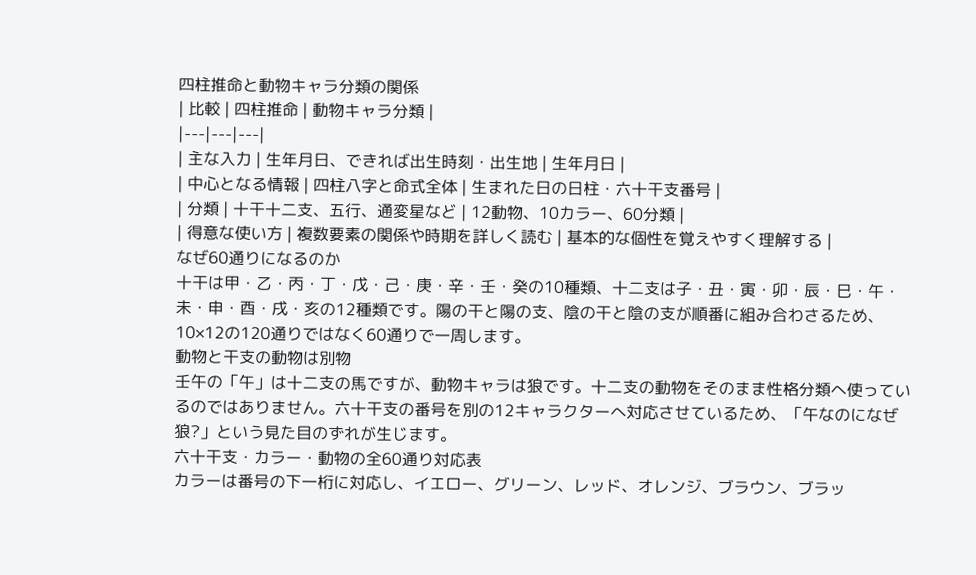四柱推命と動物キャラ分類の関係
| 比較 | 四柱推命 | 動物キャラ分類 |
|---|---|---|
| 主な入力 | 生年月日、できれば出生時刻・出生地 | 生年月日 |
| 中心となる情報 | 四柱八字と命式全体 | 生まれた日の日柱・六十干支番号 |
| 分類 | 十干十二支、五行、通変星など | 12動物、10カラー、60分類 |
| 得意な使い方 | 複数要素の関係や時期を詳しく読む | 基本的な個性を覚えやすく理解する |
なぜ60通りになるのか
十干は甲・乙・丙・丁・戊・己・庚・辛・壬・癸の10種類、十二支は子・丑・寅・卯・辰・巳・午・未・申・酉・戌・亥の12種類です。陽の干と陽の支、陰の干と陰の支が順番に組み合わさるため、10×12の120通りではなく60通りで一周します。
動物と干支の動物は別物
壬午の「午」は十二支の馬ですが、動物キャラは狼です。十二支の動物をそのまま性格分類へ使っているのではありません。六十干支の番号を別の12キャラクターへ対応させているため、「午なのになぜ狼?」という見た目のずれが生じます。
六十干支・カラー・動物の全60通り対応表
カラーは番号の下一桁に対応し、イエロー、グリーン、レッド、オレンジ、ブラウン、ブラッ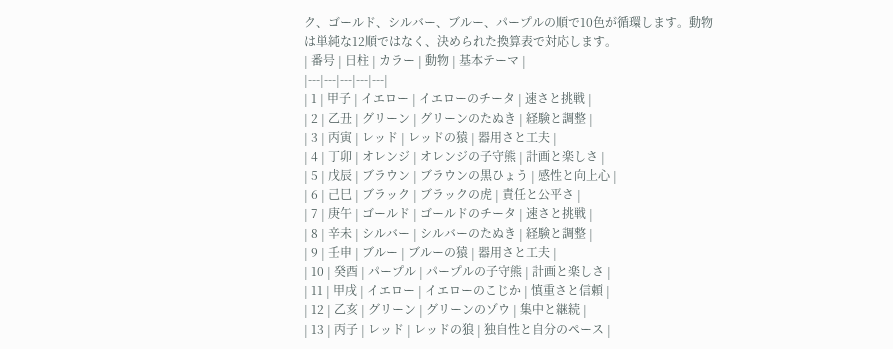ク、ゴールド、シルバー、ブルー、パープルの順で10色が循環します。動物は単純な12順ではなく、決められた換算表で対応します。
| 番号 | 日柱 | カラー | 動物 | 基本テーマ |
|---|---|---|---|---|
| 1 | 甲子 | イエロー | イエローのチータ | 速さと挑戦 |
| 2 | 乙丑 | グリーン | グリーンのたぬき | 経験と調整 |
| 3 | 丙寅 | レッド | レッドの猿 | 器用さと工夫 |
| 4 | 丁卯 | オレンジ | オレンジの子守熊 | 計画と楽しさ |
| 5 | 戊辰 | ブラウン | ブラウンの黒ひょう | 感性と向上心 |
| 6 | 己巳 | ブラック | ブラックの虎 | 責任と公平さ |
| 7 | 庚午 | ゴールド | ゴールドのチータ | 速さと挑戦 |
| 8 | 辛未 | シルバー | シルバーのたぬき | 経験と調整 |
| 9 | 壬申 | ブルー | ブルーの猿 | 器用さと工夫 |
| 10 | 癸酉 | パープル | パープルの子守熊 | 計画と楽しさ |
| 11 | 甲戌 | イエロー | イエローのこじか | 慎重さと信頼 |
| 12 | 乙亥 | グリーン | グリーンのゾウ | 集中と継続 |
| 13 | 丙子 | レッド | レッドの狼 | 独自性と自分のペース |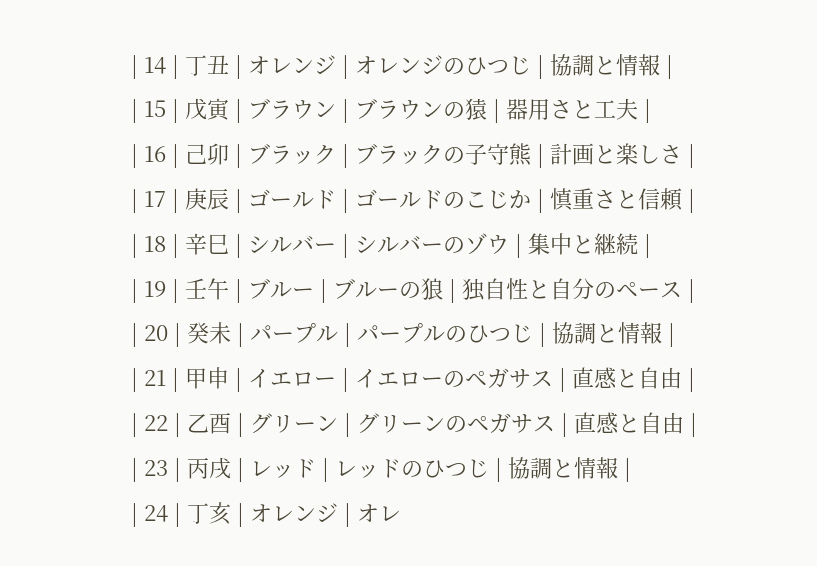| 14 | 丁丑 | オレンジ | オレンジのひつじ | 協調と情報 |
| 15 | 戊寅 | ブラウン | ブラウンの猿 | 器用さと工夫 |
| 16 | 己卯 | ブラック | ブラックの子守熊 | 計画と楽しさ |
| 17 | 庚辰 | ゴールド | ゴールドのこじか | 慎重さと信頼 |
| 18 | 辛巳 | シルバー | シルバーのゾウ | 集中と継続 |
| 19 | 壬午 | ブルー | ブルーの狼 | 独自性と自分のペース |
| 20 | 癸未 | パープル | パープルのひつじ | 協調と情報 |
| 21 | 甲申 | イエロー | イエローのペガサス | 直感と自由 |
| 22 | 乙酉 | グリーン | グリーンのペガサス | 直感と自由 |
| 23 | 丙戌 | レッド | レッドのひつじ | 協調と情報 |
| 24 | 丁亥 | オレンジ | オレ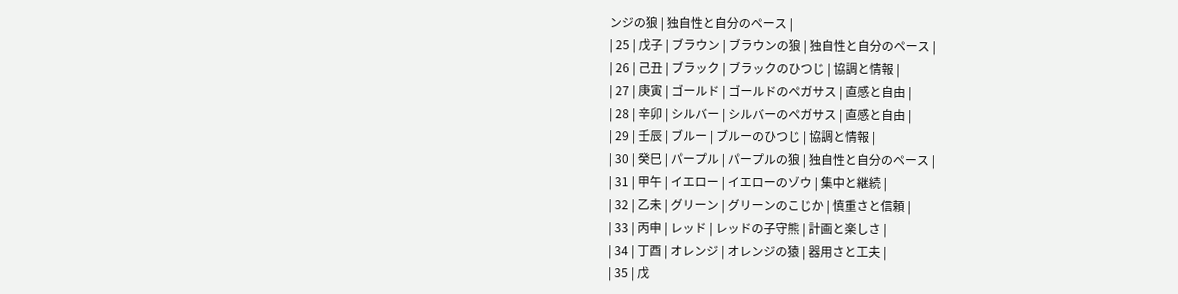ンジの狼 | 独自性と自分のペース |
| 25 | 戊子 | ブラウン | ブラウンの狼 | 独自性と自分のペース |
| 26 | 己丑 | ブラック | ブラックのひつじ | 協調と情報 |
| 27 | 庚寅 | ゴールド | ゴールドのペガサス | 直感と自由 |
| 28 | 辛卯 | シルバー | シルバーのペガサス | 直感と自由 |
| 29 | 壬辰 | ブルー | ブルーのひつじ | 協調と情報 |
| 30 | 癸巳 | パープル | パープルの狼 | 独自性と自分のペース |
| 31 | 甲午 | イエロー | イエローのゾウ | 集中と継続 |
| 32 | 乙未 | グリーン | グリーンのこじか | 慎重さと信頼 |
| 33 | 丙申 | レッド | レッドの子守熊 | 計画と楽しさ |
| 34 | 丁酉 | オレンジ | オレンジの猿 | 器用さと工夫 |
| 35 | 戊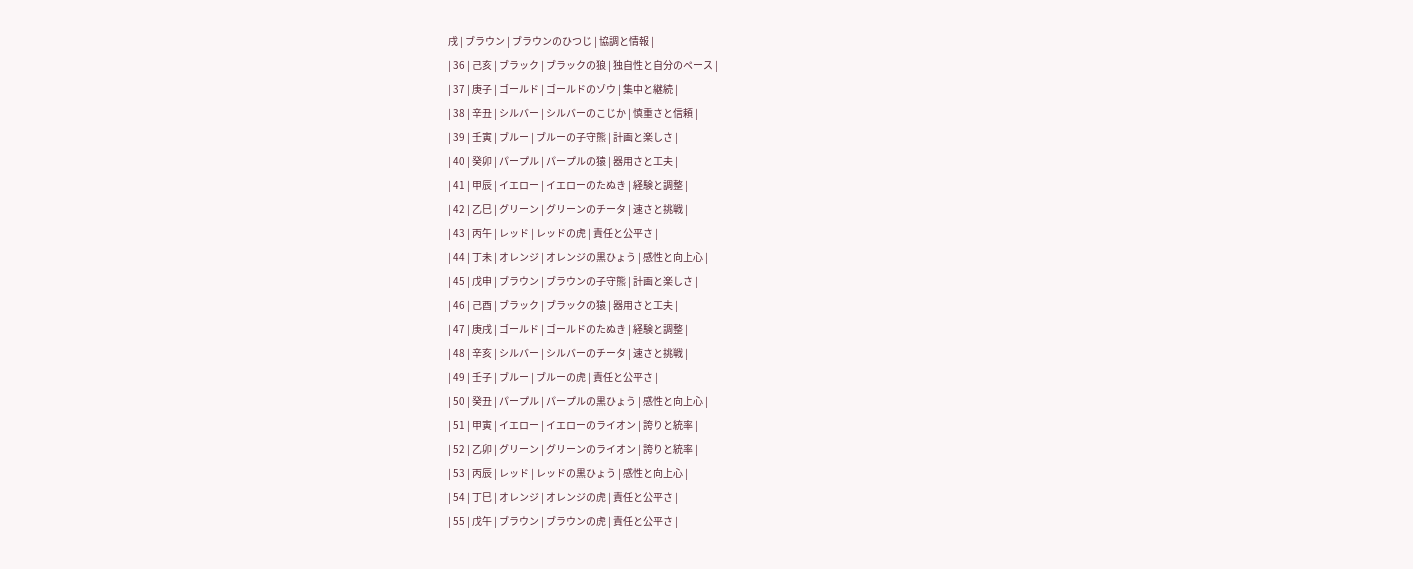戌 | ブラウン | ブラウンのひつじ | 協調と情報 |
| 36 | 己亥 | ブラック | ブラックの狼 | 独自性と自分のペース |
| 37 | 庚子 | ゴールド | ゴールドのゾウ | 集中と継続 |
| 38 | 辛丑 | シルバー | シルバーのこじか | 慎重さと信頼 |
| 39 | 壬寅 | ブルー | ブルーの子守熊 | 計画と楽しさ |
| 40 | 癸卯 | パープル | パープルの猿 | 器用さと工夫 |
| 41 | 甲辰 | イエロー | イエローのたぬき | 経験と調整 |
| 42 | 乙巳 | グリーン | グリーンのチータ | 速さと挑戦 |
| 43 | 丙午 | レッド | レッドの虎 | 責任と公平さ |
| 44 | 丁未 | オレンジ | オレンジの黒ひょう | 感性と向上心 |
| 45 | 戊申 | ブラウン | ブラウンの子守熊 | 計画と楽しさ |
| 46 | 己酉 | ブラック | ブラックの猿 | 器用さと工夫 |
| 47 | 庚戌 | ゴールド | ゴールドのたぬき | 経験と調整 |
| 48 | 辛亥 | シルバー | シルバーのチータ | 速さと挑戦 |
| 49 | 壬子 | ブルー | ブルーの虎 | 責任と公平さ |
| 50 | 癸丑 | パープル | パープルの黒ひょう | 感性と向上心 |
| 51 | 甲寅 | イエロー | イエローのライオン | 誇りと統率 |
| 52 | 乙卯 | グリーン | グリーンのライオン | 誇りと統率 |
| 53 | 丙辰 | レッド | レッドの黒ひょう | 感性と向上心 |
| 54 | 丁巳 | オレンジ | オレンジの虎 | 責任と公平さ |
| 55 | 戊午 | ブラウン | ブラウンの虎 | 責任と公平さ |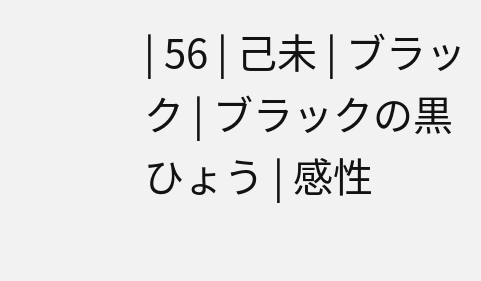| 56 | 己未 | ブラック | ブラックの黒ひょう | 感性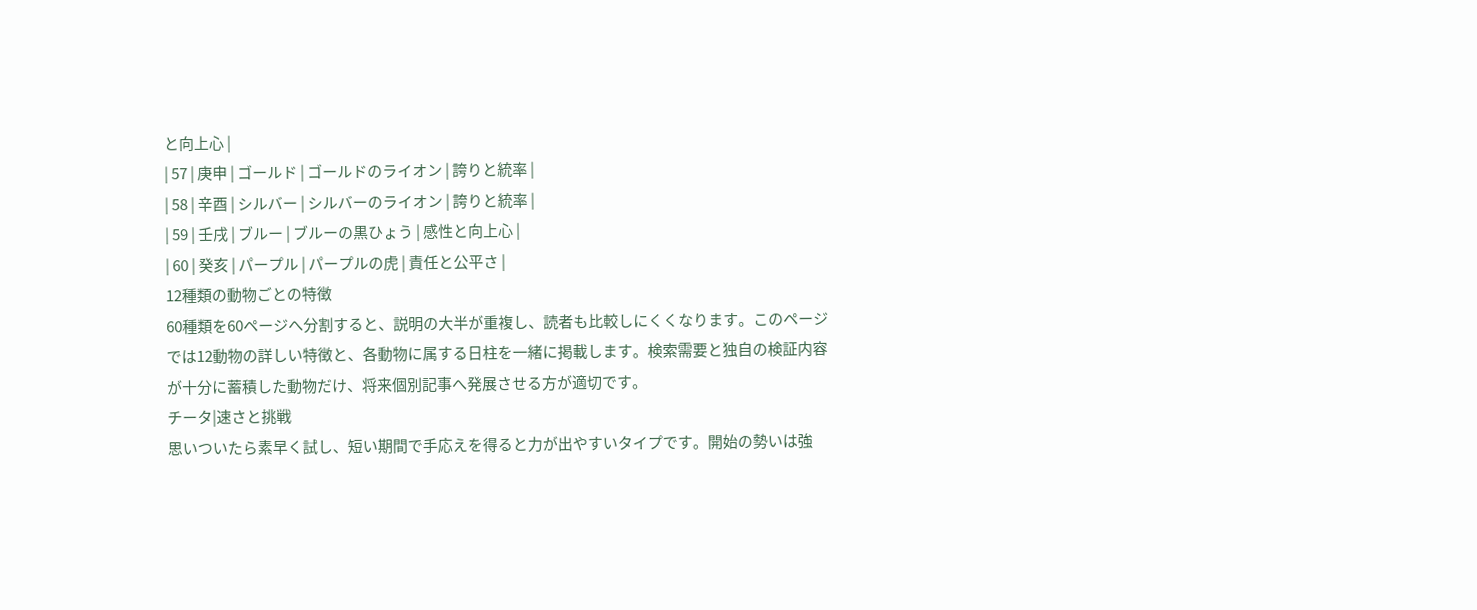と向上心 |
| 57 | 庚申 | ゴールド | ゴールドのライオン | 誇りと統率 |
| 58 | 辛酉 | シルバー | シルバーのライオン | 誇りと統率 |
| 59 | 壬戌 | ブルー | ブルーの黒ひょう | 感性と向上心 |
| 60 | 癸亥 | パープル | パープルの虎 | 責任と公平さ |
12種類の動物ごとの特徴
60種類を60ページへ分割すると、説明の大半が重複し、読者も比較しにくくなります。このページでは12動物の詳しい特徴と、各動物に属する日柱を一緒に掲載します。検索需要と独自の検証内容が十分に蓄積した動物だけ、将来個別記事へ発展させる方が適切です。
チータ|速さと挑戦
思いついたら素早く試し、短い期間で手応えを得ると力が出やすいタイプです。開始の勢いは強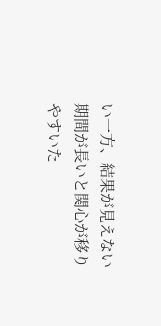い一方、結果が見えない期間が長いと関心が移りやすいた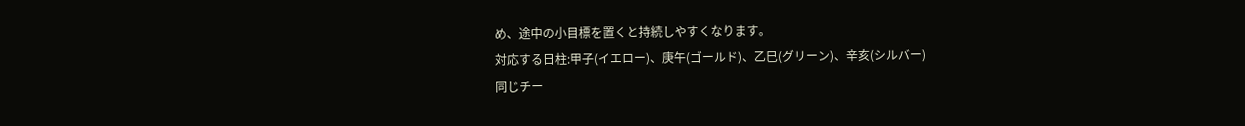め、途中の小目標を置くと持続しやすくなります。
対応する日柱:甲子(イエロー)、庚午(ゴールド)、乙巳(グリーン)、辛亥(シルバー)
同じチー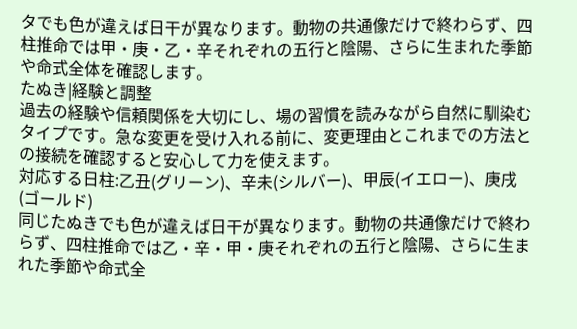タでも色が違えば日干が異なります。動物の共通像だけで終わらず、四柱推命では甲・庚・乙・辛それぞれの五行と陰陽、さらに生まれた季節や命式全体を確認します。
たぬき|経験と調整
過去の経験や信頼関係を大切にし、場の習慣を読みながら自然に馴染むタイプです。急な変更を受け入れる前に、変更理由とこれまでの方法との接続を確認すると安心して力を使えます。
対応する日柱:乙丑(グリーン)、辛未(シルバー)、甲辰(イエロー)、庚戌(ゴールド)
同じたぬきでも色が違えば日干が異なります。動物の共通像だけで終わらず、四柱推命では乙・辛・甲・庚それぞれの五行と陰陽、さらに生まれた季節や命式全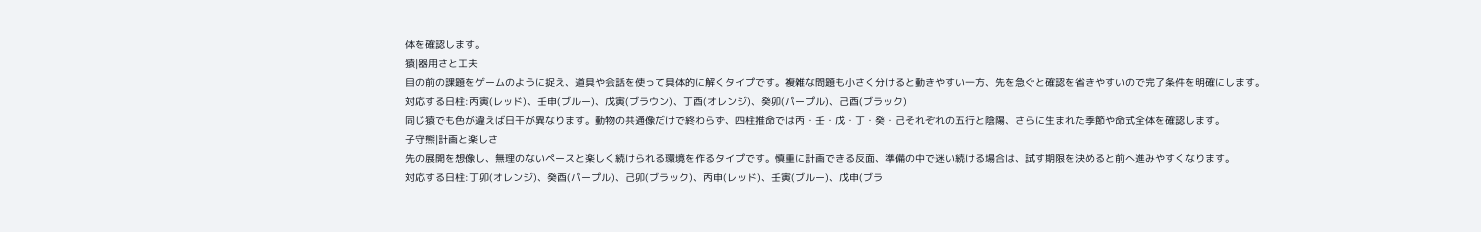体を確認します。
猿|器用さと工夫
目の前の課題をゲームのように捉え、道具や会話を使って具体的に解くタイプです。複雑な問題も小さく分けると動きやすい一方、先を急ぐと確認を省きやすいので完了条件を明確にします。
対応する日柱:丙寅(レッド)、壬申(ブルー)、戊寅(ブラウン)、丁酉(オレンジ)、癸卯(パープル)、己酉(ブラック)
同じ猿でも色が違えば日干が異なります。動物の共通像だけで終わらず、四柱推命では丙・壬・戊・丁・癸・己それぞれの五行と陰陽、さらに生まれた季節や命式全体を確認します。
子守熊|計画と楽しさ
先の展開を想像し、無理のないペースと楽しく続けられる環境を作るタイプです。慎重に計画できる反面、準備の中で迷い続ける場合は、試す期限を決めると前へ進みやすくなります。
対応する日柱:丁卯(オレンジ)、癸酉(パープル)、己卯(ブラック)、丙申(レッド)、壬寅(ブルー)、戊申(ブラ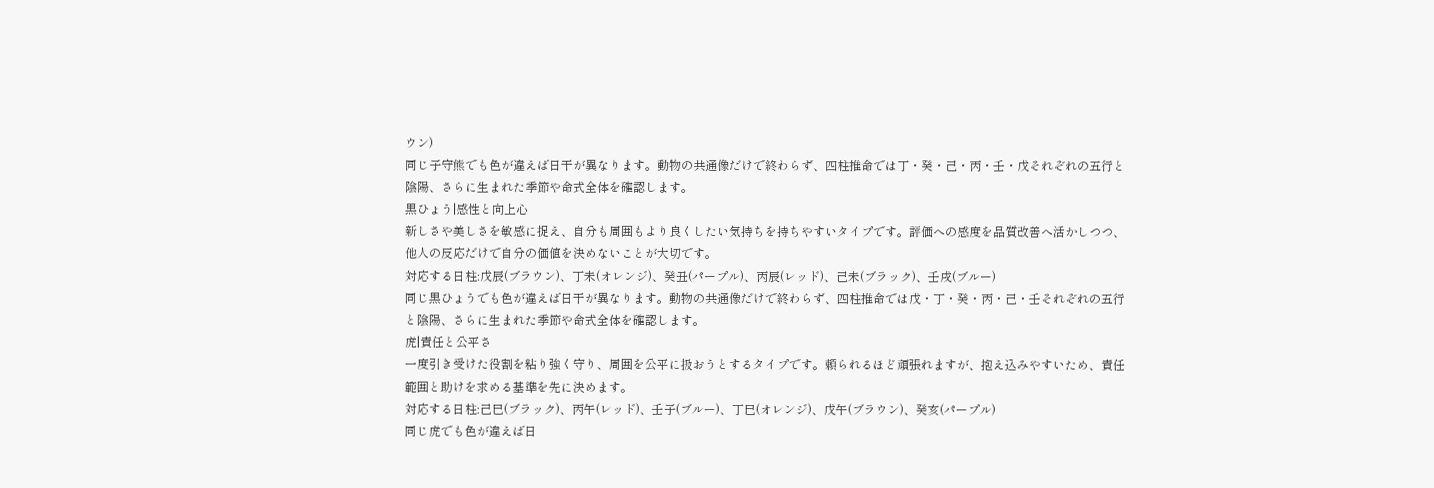ウン)
同じ子守熊でも色が違えば日干が異なります。動物の共通像だけで終わらず、四柱推命では丁・癸・己・丙・壬・戊それぞれの五行と陰陽、さらに生まれた季節や命式全体を確認します。
黒ひょう|感性と向上心
新しさや美しさを敏感に捉え、自分も周囲もより良くしたい気持ちを持ちやすいタイプです。評価への感度を品質改善へ活かしつつ、他人の反応だけで自分の価値を決めないことが大切です。
対応する日柱:戊辰(ブラウン)、丁未(オレンジ)、癸丑(パープル)、丙辰(レッド)、己未(ブラック)、壬戌(ブルー)
同じ黒ひょうでも色が違えば日干が異なります。動物の共通像だけで終わらず、四柱推命では戊・丁・癸・丙・己・壬それぞれの五行と陰陽、さらに生まれた季節や命式全体を確認します。
虎|責任と公平さ
一度引き受けた役割を粘り強く守り、周囲を公平に扱おうとするタイプです。頼られるほど頑張れますが、抱え込みやすいため、責任範囲と助けを求める基準を先に決めます。
対応する日柱:己巳(ブラック)、丙午(レッド)、壬子(ブルー)、丁巳(オレンジ)、戊午(ブラウン)、癸亥(パープル)
同じ虎でも色が違えば日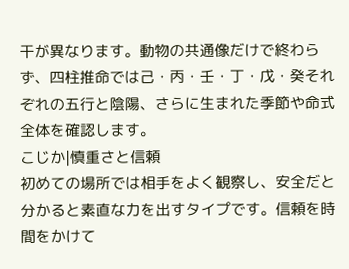干が異なります。動物の共通像だけで終わらず、四柱推命では己・丙・壬・丁・戊・癸それぞれの五行と陰陽、さらに生まれた季節や命式全体を確認します。
こじか|慎重さと信頼
初めての場所では相手をよく観察し、安全だと分かると素直な力を出すタイプです。信頼を時間をかけて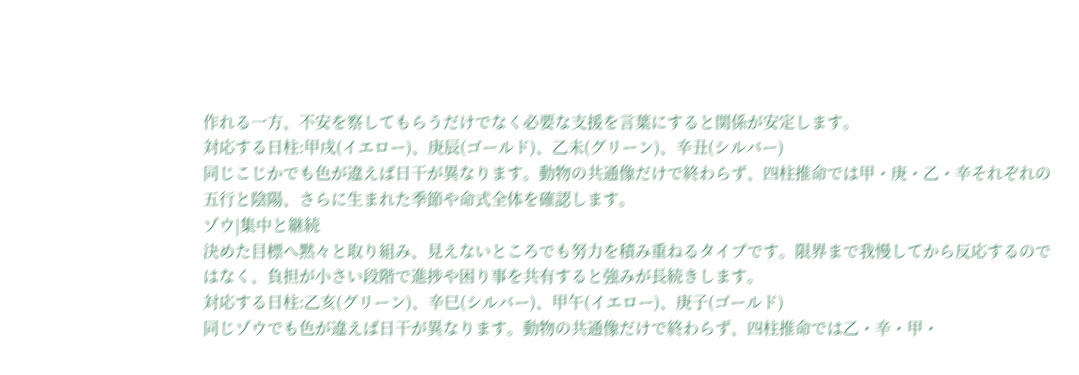作れる一方、不安を察してもらうだけでなく必要な支援を言葉にすると関係が安定します。
対応する日柱:甲戌(イエロー)、庚辰(ゴールド)、乙未(グリーン)、辛丑(シルバー)
同じこじかでも色が違えば日干が異なります。動物の共通像だけで終わらず、四柱推命では甲・庚・乙・辛それぞれの五行と陰陽、さらに生まれた季節や命式全体を確認します。
ゾウ|集中と継続
決めた目標へ黙々と取り組み、見えないところでも努力を積み重ねるタイプです。限界まで我慢してから反応するのではなく、負担が小さい段階で進捗や困り事を共有すると強みが長続きします。
対応する日柱:乙亥(グリーン)、辛巳(シルバー)、甲午(イエロー)、庚子(ゴールド)
同じゾウでも色が違えば日干が異なります。動物の共通像だけで終わらず、四柱推命では乙・辛・甲・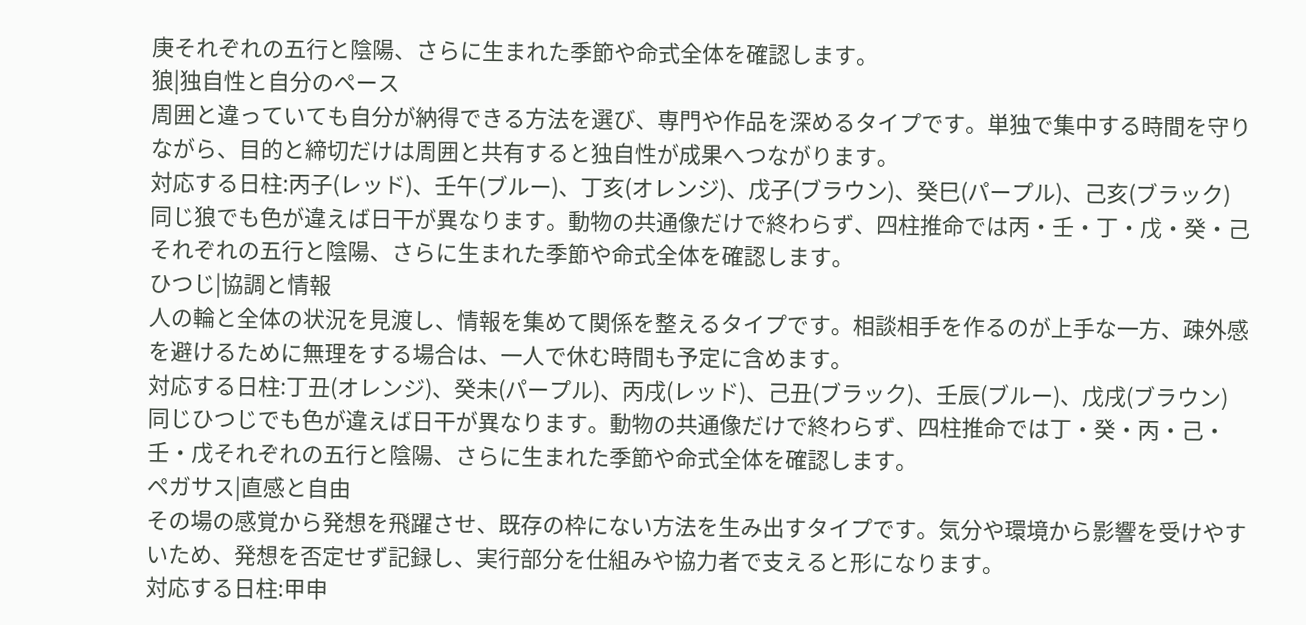庚それぞれの五行と陰陽、さらに生まれた季節や命式全体を確認します。
狼|独自性と自分のペース
周囲と違っていても自分が納得できる方法を選び、専門や作品を深めるタイプです。単独で集中する時間を守りながら、目的と締切だけは周囲と共有すると独自性が成果へつながります。
対応する日柱:丙子(レッド)、壬午(ブルー)、丁亥(オレンジ)、戊子(ブラウン)、癸巳(パープル)、己亥(ブラック)
同じ狼でも色が違えば日干が異なります。動物の共通像だけで終わらず、四柱推命では丙・壬・丁・戊・癸・己それぞれの五行と陰陽、さらに生まれた季節や命式全体を確認します。
ひつじ|協調と情報
人の輪と全体の状況を見渡し、情報を集めて関係を整えるタイプです。相談相手を作るのが上手な一方、疎外感を避けるために無理をする場合は、一人で休む時間も予定に含めます。
対応する日柱:丁丑(オレンジ)、癸未(パープル)、丙戌(レッド)、己丑(ブラック)、壬辰(ブルー)、戊戌(ブラウン)
同じひつじでも色が違えば日干が異なります。動物の共通像だけで終わらず、四柱推命では丁・癸・丙・己・壬・戊それぞれの五行と陰陽、さらに生まれた季節や命式全体を確認します。
ペガサス|直感と自由
その場の感覚から発想を飛躍させ、既存の枠にない方法を生み出すタイプです。気分や環境から影響を受けやすいため、発想を否定せず記録し、実行部分を仕組みや協力者で支えると形になります。
対応する日柱:甲申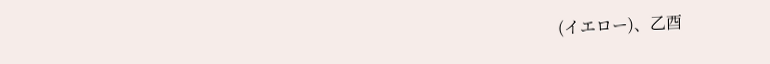(イエロー)、乙酉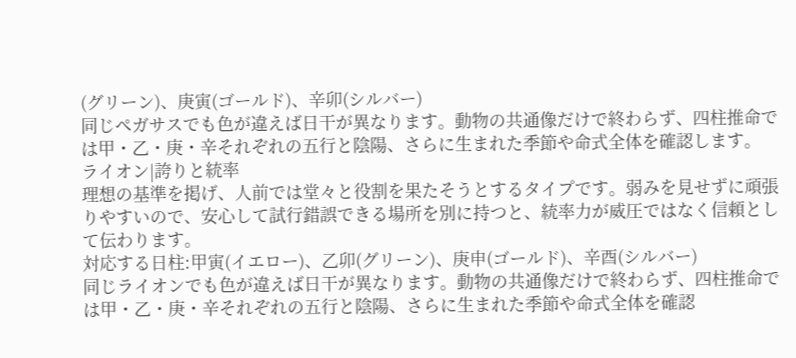(グリーン)、庚寅(ゴールド)、辛卯(シルバー)
同じペガサスでも色が違えば日干が異なります。動物の共通像だけで終わらず、四柱推命では甲・乙・庚・辛それぞれの五行と陰陽、さらに生まれた季節や命式全体を確認します。
ライオン|誇りと統率
理想の基準を掲げ、人前では堂々と役割を果たそうとするタイプです。弱みを見せずに頑張りやすいので、安心して試行錯誤できる場所を別に持つと、統率力が威圧ではなく信頼として伝わります。
対応する日柱:甲寅(イエロー)、乙卯(グリーン)、庚申(ゴールド)、辛酉(シルバー)
同じライオンでも色が違えば日干が異なります。動物の共通像だけで終わらず、四柱推命では甲・乙・庚・辛それぞれの五行と陰陽、さらに生まれた季節や命式全体を確認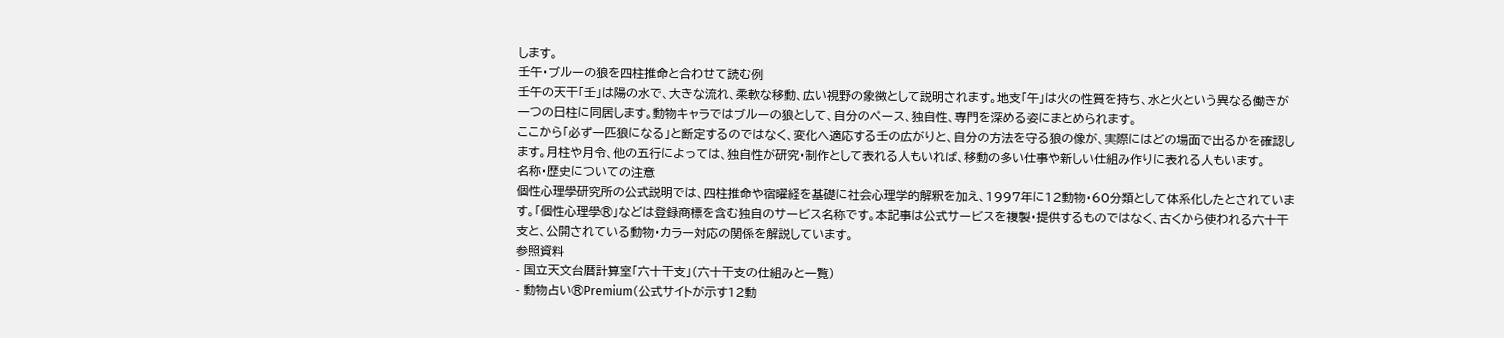します。
壬午・ブルーの狼を四柱推命と合わせて読む例
壬午の天干「壬」は陽の水で、大きな流れ、柔軟な移動、広い視野の象徴として説明されます。地支「午」は火の性質を持ち、水と火という異なる働きが一つの日柱に同居します。動物キャラではブルーの狼として、自分のペース、独自性、専門を深める姿にまとめられます。
ここから「必ず一匹狼になる」と断定するのではなく、変化へ適応する壬の広がりと、自分の方法を守る狼の像が、実際にはどの場面で出るかを確認します。月柱や月令、他の五行によっては、独自性が研究・制作として表れる人もいれば、移動の多い仕事や新しい仕組み作りに表れる人もいます。
名称・歴史についての注意
個性心理學研究所の公式説明では、四柱推命や宿曜経を基礎に社会心理学的解釈を加え、1997年に12動物・60分類として体系化したとされています。「個性心理學®」などは登録商標を含む独自のサービス名称です。本記事は公式サービスを複製・提供するものではなく、古くから使われる六十干支と、公開されている動物・カラー対応の関係を解説しています。
参照資料
- 国立天文台暦計算室「六十干支」(六十干支の仕組みと一覧)
- 動物占い®Premium(公式サイトが示す12動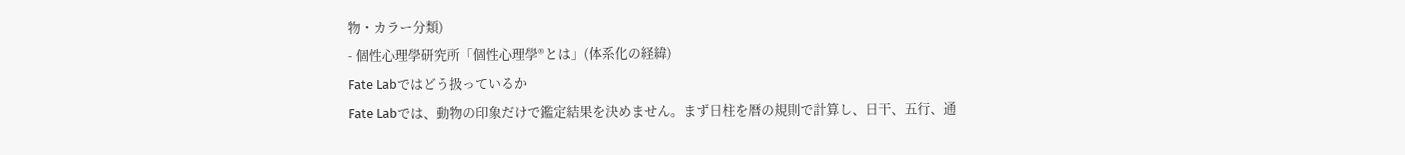物・カラー分類)
- 個性心理學研究所「個性心理學®とは」(体系化の経緯)
Fate Labではどう扱っているか
Fate Labでは、動物の印象だけで鑑定結果を決めません。まず日柱を暦の規則で計算し、日干、五行、通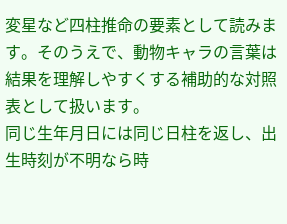変星など四柱推命の要素として読みます。そのうえで、動物キャラの言葉は結果を理解しやすくする補助的な対照表として扱います。
同じ生年月日には同じ日柱を返し、出生時刻が不明なら時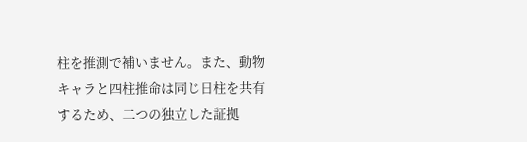柱を推測で補いません。また、動物キャラと四柱推命は同じ日柱を共有するため、二つの独立した証拠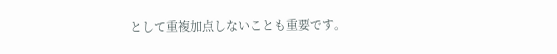として重複加点しないことも重要です。